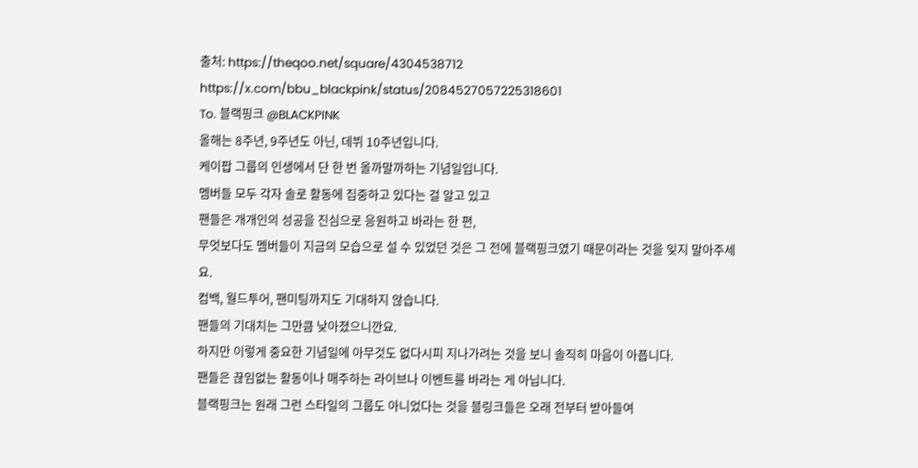출처: https://theqoo.net/square/4304538712
https://x.com/bbu_blackpink/status/2084527057225318601
To. 블랙핑크 @BLACKPINK
올해는 8주년, 9주년도 아닌, 데뷔 10주년입니다.
케이팝 그룹의 인생에서 단 한 번 올까말까하는 기념일입니다.
멤버들 모두 각자 솔로 활동에 집중하고 있다는 걸 알고 있고
팬들은 개개인의 성공을 진심으로 응원하고 바라는 한 편,
무엇보다도 멤버들이 지금의 모습으로 설 수 있었던 것은 그 전에 블랙핑크였기 때문이라는 것을 잊지 말아주세요.
컴백, 월드투어, 팬미팅까지도 기대하지 않습니다.
팬들의 기대치는 그만큼 낮아졌으니깐요.
하지만 이렇게 중요한 기념일에 아무것도 없다시피 지나가려는 것을 보니 솔직히 마음이 아픕니다.
팬들은 끊임없는 활동이나 매주하는 라이브나 이벤트를 바라는 게 아닙니다.
블랙핑크는 원래 그런 스타일의 그룹도 아니었다는 것을 블링크들은 오래 전부터 받아들여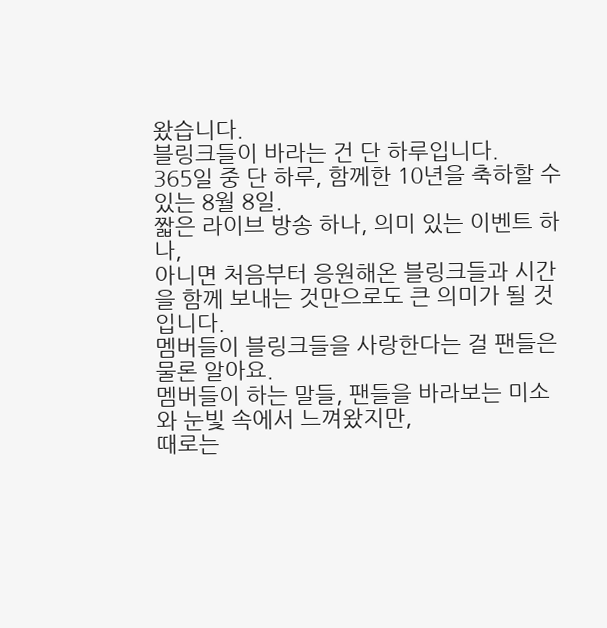왔습니다.
블링크들이 바라는 건 단 하루입니다.
365일 중 단 하루, 함께한 10년을 축하할 수 있는 8월 8일.
짧은 라이브 방송 하나, 의미 있는 이벤트 하나,
아니면 처음부터 응원해온 블링크들과 시간을 함께 보내는 것만으로도 큰 의미가 될 것입니다.
멤버들이 블링크들을 사랑한다는 걸 팬들은 물론 알아요.
멤버들이 하는 말들, 팬들을 바라보는 미소와 눈빛 속에서 느껴왔지만,
때로는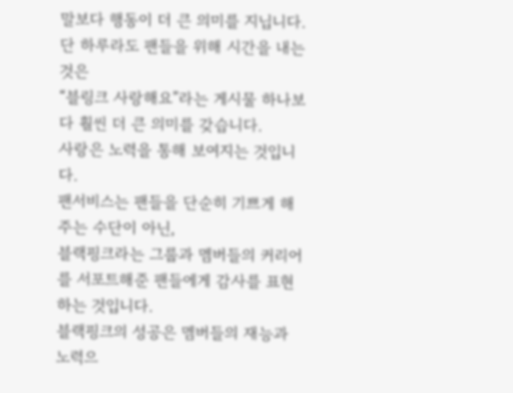말보다 행동이 더 큰 의미를 지닙니다.
단 하루라도 팬들을 위해 시간을 내는 것은
“블링크 사랑해요”라는 게시물 하나보다 훨씬 더 큰 의미를 갖습니다.
사랑은 노력을 통해 보여지는 것입니다.
팬서비스는 팬들을 단순히 기쁘게 해주는 수단이 아닌,
블랙핑크라는 그룹과 멤버들의 커리어를 서포트해준 팬들에게 감사를 표현하는 것입니다.
블랙핑크의 성공은 멤버들의 재능과 노력으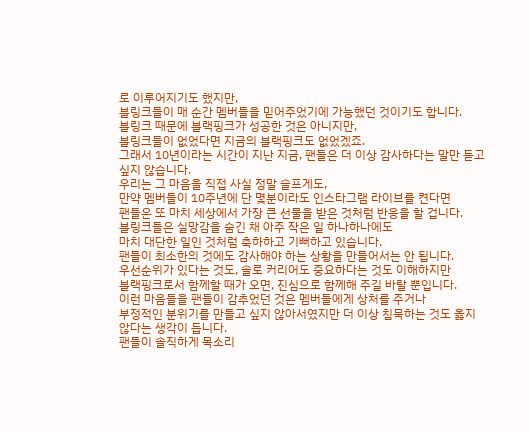로 이루어지기도 했지만,
블링크들이 매 순간 멤버들을 믿어주었기에 가능했던 것이기도 합니다.
블링크 때문에 블랙핑크가 성공한 것은 아니지만,
블링크들이 없었다면 지금의 블랙핑크도 없었겠죠.
그래서 10년이라는 시간이 지난 지금, 팬들은 더 이상 감사하다는 말만 듣고 싶지 않습니다.
우리는 그 마음을 직접 사실 정말 슬프게도,
만약 멤버들이 10주년에 단 몇분이라도 인스타그램 라이브를 켠다면
팬들은 또 마치 세상에서 가장 큰 선물을 받은 것처럼 반응을 할 겁니다.
블링크들은 실망감을 숨긴 채 아주 작은 일 하나하나에도
마치 대단한 일인 것처럼 축하하고 기뻐하고 있습니다.
팬들이 최소한의 것에도 감사해야 하는 상황을 만들어서는 안 됩니다.
우선순위가 있다는 것도, 솔로 커리어도 중요하다는 것도 이해하지만
블랙핑크로서 함께할 때가 오면, 진심으로 함께해 주길 바랄 뿐입니다.
이런 마음들을 팬들이 감추었던 것은 멤버들에게 상처를 주거나
부정적인 분위기를 만들고 싶지 않아서였지만 더 이상 침묵하는 것도 옳지 않다는 생각이 듭니다.
팬들이 솔직하게 목소리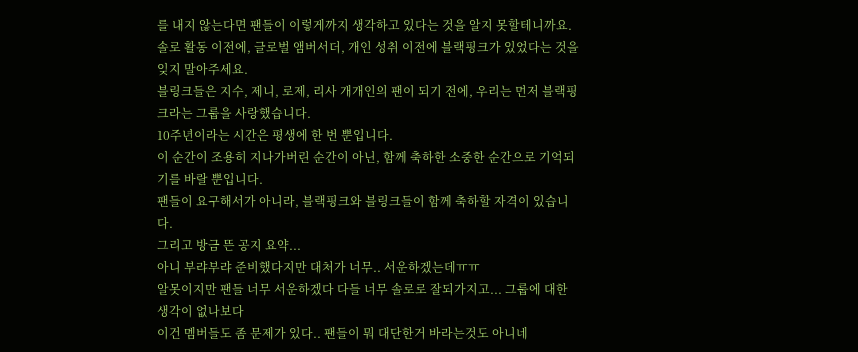를 내지 않는다면 팬들이 이렇게까지 생각하고 있다는 것을 알지 못할테니까요.
솔로 활동 이전에, 글로벌 앰버서더, 개인 성취 이전에 블랙핑크가 있었다는 것을 잊지 말아주세요.
블링크들은 지수, 제니, 로제, 리사 개개인의 팬이 되기 전에, 우리는 먼저 블랙핑크라는 그룹을 사랑했습니다.
10주년이라는 시간은 평생에 한 번 뿐입니다.
이 순간이 조용히 지나가버린 순간이 아닌, 함께 축하한 소중한 순간으로 기억되기를 바랄 뿐입니다.
팬들이 요구해서가 아니라, 블랙핑크와 블링크들이 함께 축하할 자격이 있습니다.
그리고 방금 뜬 공지 요약...
아니 부랴부랴 준비했다지만 대처가 너무.. 서운하겠는데ㅠㅠ
알못이지만 팬들 너무 서운하겠다 다들 너무 솔로로 잘되가지고... 그룹에 대한 생각이 없나보다
이건 멤버들도 좀 문제가 있다.. 팬들이 뭐 대단한거 바라는것도 아니네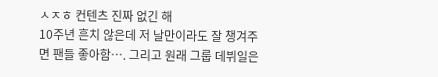ㅅㅈㅎ 컨텐츠 진짜 없긴 해
10주년 흔치 않은데 저 날만이라도 잘 챙겨주면 팬들 좋아함…. 그리고 원래 그룹 데뷔일은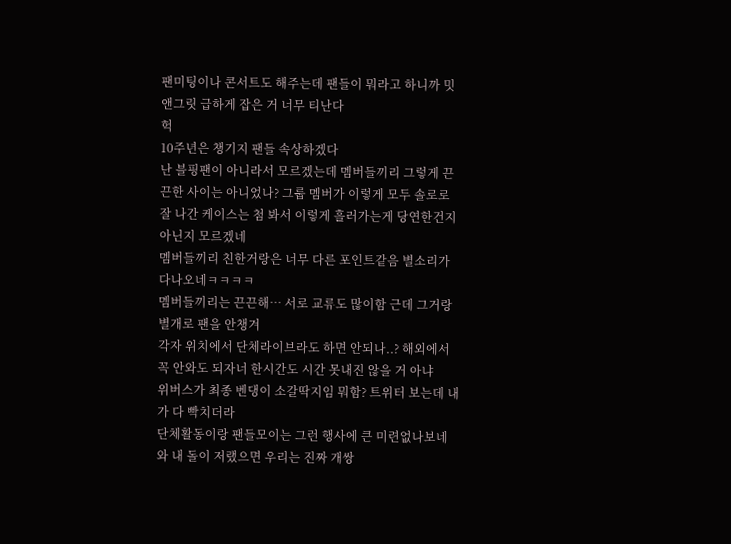팬미팅이나 콘서트도 해주는데 팬들이 뭐라고 하니까 밋앤그릿 급하게 잡은 거 너무 티난다
헉
10주년은 챙기지 팬들 속상하겠다
난 블핑팬이 아니라서 모르겠는데 멤버들끼리 그렇게 끈끈한 사이는 아니었나? 그룹 멤버가 이렇게 모두 솔로로 잘 나간 케이스는 첨 봐서 이렇게 흘러가는게 당연한건지 아닌지 모르겠네
멤버들끼리 친한거랑은 너무 다른 포인트같음 별소리가 다나오네ㅋㅋㅋㅋ
멤버들끼리는 끈끈해… 서로 교류도 많이함 근데 그거랑 별개로 팬을 안챙겨
각자 위치에서 단체라이브라도 하면 안되나..? 해외에서 꼭 안와도 되자너 한시간도 시간 못내진 않을 거 아냐
위버스가 최종 벤댕이 소갈딱지임 뭐함? 트위터 보는데 내가 다 빡치더라
단체활동이랑 팬들모이는 그런 행사에 큰 미련없나보네
와 내 돌이 저랬으면 우리는 진짜 개쌍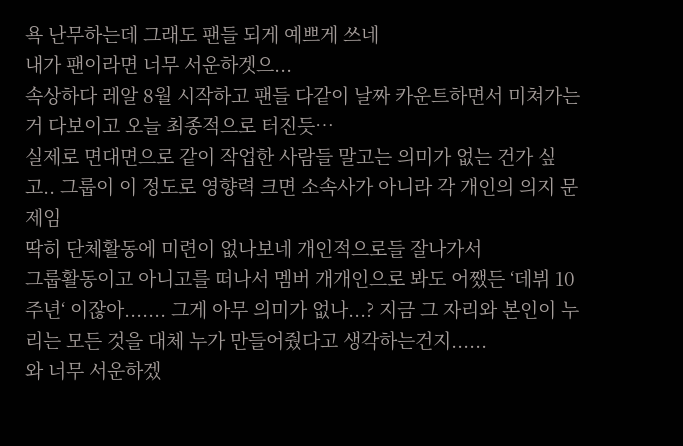욕 난무하는데 그래도 팬들 되게 예쁘게 쓰네
내가 팬이라면 너무 서운하겟으...
속상하다 레알 8월 시작하고 팬들 다같이 날짜 카운트하면서 미쳐가는거 다보이고 오늘 최종적으로 터진듯…
실제로 면대면으로 같이 작업한 사람들 말고는 의미가 없는 건가 싶고.. 그룹이 이 정도로 영향력 크면 소속사가 아니라 각 개인의 의지 문제임
딱히 단체활동에 미련이 없나보네 개인적으로들 잘나가서
그룹활동이고 아니고를 떠나서 멤버 개개인으로 봐도 어쨌든 ‘데뷔 10주년‘ 이잖아....... 그게 아무 의미가 없나...? 지금 그 자리와 본인이 누리는 모든 것을 대체 누가 만들어줬다고 생각하는건지......
와 너무 서운하겠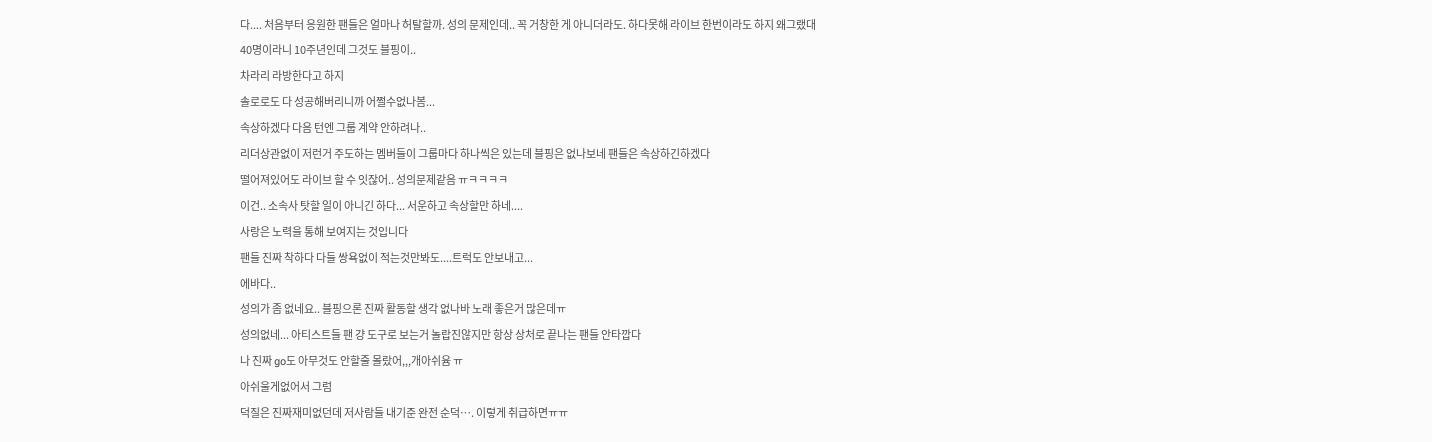다.... 처음부터 응원한 팬들은 얼마나 허탈할까. 성의 문제인데.. 꼭 거창한 게 아니더라도. 하다못해 라이브 한번이라도 하지 왜그랬대
40명이라니 10주년인데 그것도 블핑이..
차라리 라방한다고 하지
솔로로도 다 성공해버리니까 어쩔수없나봄...
속상하겠다 다음 턴엔 그룹 계약 안하려나..
리더상관없이 저런거 주도하는 멤버들이 그룹마다 하나씩은 있는데 블핑은 없나보네 팬들은 속상하긴하겠다
떨어져있어도 라이브 할 수 잇잖어.. 성의문제같음 ㅠㅋㅋㅋㅋ
이건.. 소속사 탓할 일이 아니긴 하다... 서운하고 속상할만 하네....
사랑은 노력을 통해 보여지는 것입니다
팬들 진짜 착하다 다들 쌍욕없이 적는것만봐도....트럭도 안보내고...
에바다..
성의가 좀 없네요.. 블핑으론 진짜 활동할 생각 없나바 노래 좋은거 많은데ㅠ
성의없네... 아티스트들 팬 걍 도구로 보는거 놀랍진않지만 항상 상처로 끝나는 팬들 안타깝다
나 진짜 go도 아무것도 안할줄 몰랐어,,,개아쉬윰 ㅠ
아쉬울게없어서 그럼
덕질은 진짜재미없던데 저사람들 내기준 완전 순덕…. 이렇게 취급하면ㅠㅠ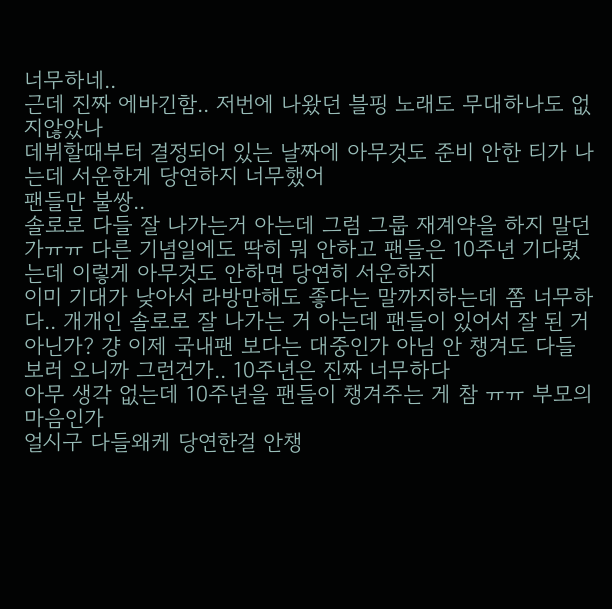너무하네..
근데 진짜 에바긴함.. 저번에 나왔던 블핑 노래도 무대하나도 없지않았나
데뷔할때부터 결정되어 있는 날짜에 아무것도 준비 안한 티가 나는데 서운한게 당연하지 너무했어
팬들만 불쌍..
솔로로 다들 잘 나가는거 아는데 그럼 그룹 재계약을 하지 말던가ㅠㅠ 다른 기념일에도 딱히 뭐 안하고 팬들은 10주년 기다렸는데 이렇게 아무것도 안하면 당연히 서운하지
이미 기대가 낮아서 라방만해도 좋다는 말까지하는데 쫌 너무하다.. 개개인 솔로로 잘 나가는 거 아는데 팬들이 있어서 잘 된 거 아닌가? 걍 이제 국내팬 보다는 대중인가 아님 안 챙겨도 다들 보러 오니까 그런건가.. 10주년은 진짜 너무하다
아무 생각 없는데 10주년을 팬들이 챙겨주는 게 참 ㅠㅠ 부모의 마음인가
얼시구 다들왜케 당연한걸 안챙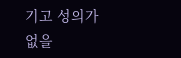기고 성의가 없을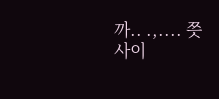까.. .,.... 쯧
사이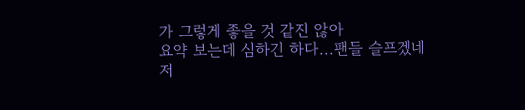가 그렇게 좋을 것 같진 않아
요약 보는데 심하긴 하다...팬들 슬프겠네
저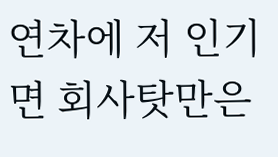연차에 저 인기면 회사탓만은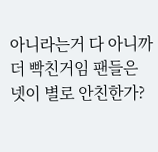아니라는거 다 아니까 더 빡친거임 팬들은
넷이 별로 안친한가?